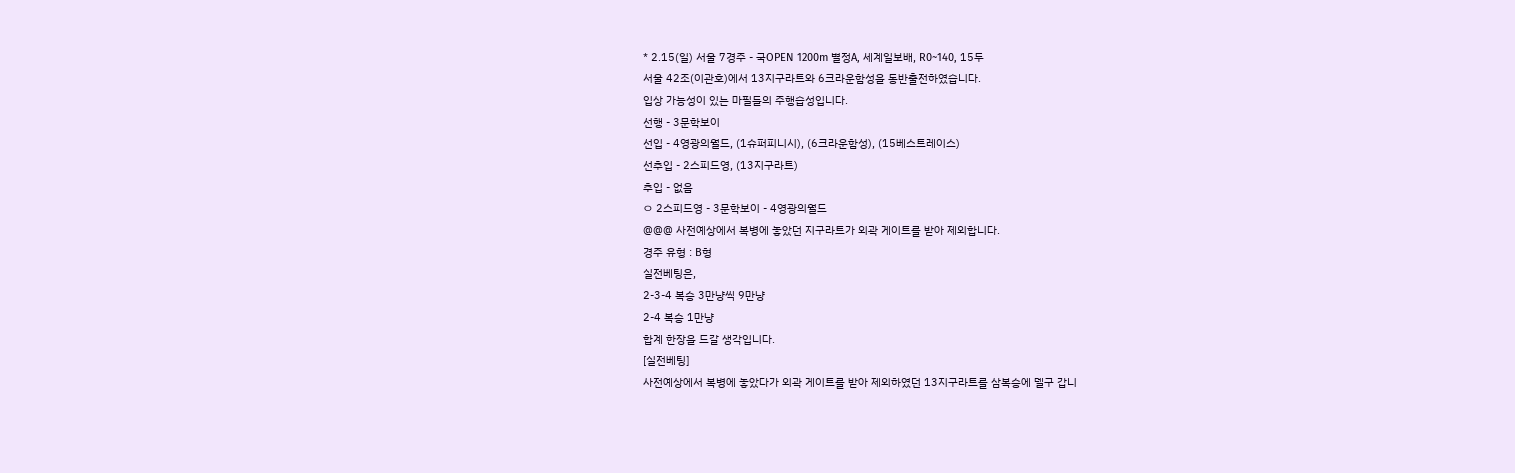* 2.15(일) 서울 7경주 - 국OPEN 1200m 별정A, 세계일보배, R0~140, 15두
서울 42조(이관호)에서 13지구라트와 6크라운함성을 동반출전하였습니다.
입상 가능성이 있는 마필들의 주행습성입니다.
선행 - 3문학보이
선입 - 4영광의월드, (1슈퍼피니시), (6크라운함성), (15베스트레이스)
선추입 - 2스피드영, (13지구라트)
추입 - 없음
ㅇ 2스피드영 - 3문학보이 - 4영광의월드
@@@ 사전예상에서 복병에 놓았던 지구라트가 외곽 게이트를 받아 제외합니다.
경주 유형 : B형
실전베팅은,
2-3-4 복승 3만냥씩 9만냥
2-4 복승 1만냥
합계 한장을 드갈 생각입니다.
[실전베팅]
사전예상에서 복병에 놓았다가 외곽 게이트를 받아 제외하였던 13지구라트를 삼복승에 델구 갑니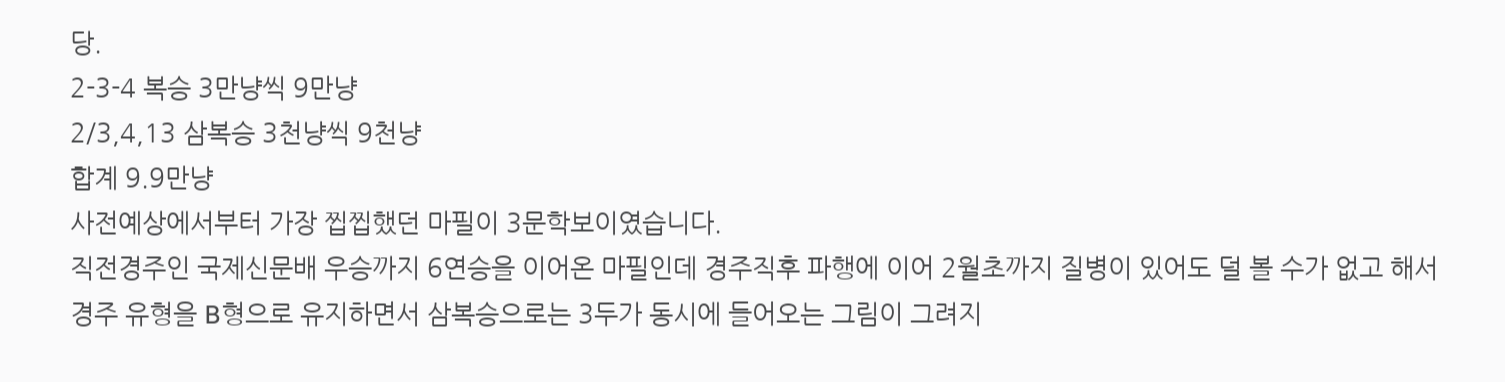당.
2-3-4 복승 3만냥씩 9만냥
2/3,4,13 삼복승 3천냥씩 9천냥
합계 9.9만냥
사전예상에서부터 가장 찝찝했던 마필이 3문학보이였습니다.
직전경주인 국제신문배 우승까지 6연승을 이어온 마필인데 경주직후 파행에 이어 2월초까지 질병이 있어도 덜 볼 수가 없고 해서 경주 유형을 B형으로 유지하면서 삼복승으로는 3두가 동시에 들어오는 그림이 그려지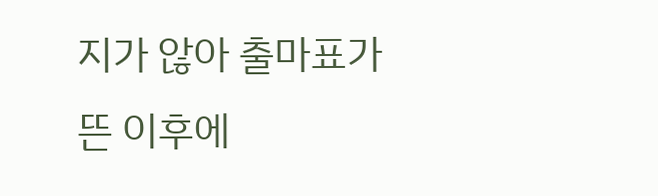지가 않아 출마표가 뜬 이후에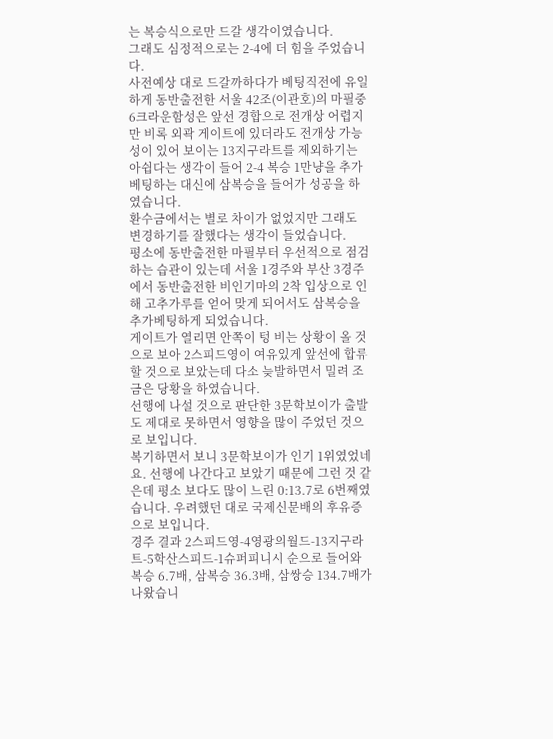는 복승식으로만 드갈 생각이였습니다.
그래도 심정적으로는 2-4에 더 힘을 주었습니다.
사전예상 대로 드갈까하다가 베팅직전에 유일하게 동반출전한 서울 42조(이관호)의 마필중 6크라운함성은 앞선 경합으로 전개상 어렵지만 비록 외곽 게이트에 있더라도 전개상 가능성이 있어 보이는 13지구라트를 제외하기는 아쉽다는 생각이 들어 2-4 복승 1만냥을 추가베팅하는 대신에 삼복승을 들어가 성공을 하였습니다.
환수금에서는 별로 차이가 없었지만 그래도 변경하기를 잘했다는 생각이 들었습니다.
평소에 동반출전한 마필부터 우선적으로 점검하는 습관이 있는데 서울 1경주와 부산 3경주에서 동반출전한 비인기마의 2착 입상으로 인해 고추가루를 얻어 맞게 되어서도 삼복승을 추가베팅하게 되었습니다.
게이트가 열리면 안쪽이 텅 비는 상황이 올 것으로 보아 2스피드영이 여유있게 앞선에 합류할 것으로 보았는데 다소 늦발하면서 밀려 조금은 당황을 하였습니다.
선행에 나설 것으로 판단한 3문학보이가 출발도 제대로 못하면서 영향을 많이 주었던 것으로 보입니다.
복기하면서 보니 3문학보이가 인기 1위였었네요. 선행에 나간다고 보았기 때문에 그런 것 같은데 평소 보다도 많이 느린 0:13.7로 6번째였습니다. 우려했던 대로 국제신문배의 후유증으로 보입니다.
경주 결과 2스피드영-4영광의월드-13지구라트-5학산스피드-1슈퍼피니시 순으로 들어와 복승 6.7배, 삼복승 36.3배, 삼쌍승 134.7배가 나왔습니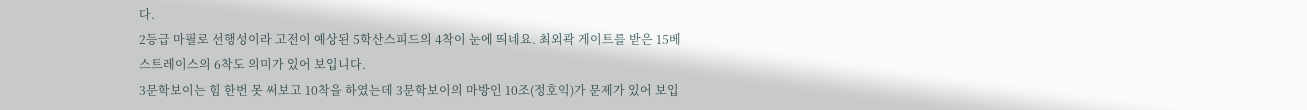다.
2등급 마필로 선행성이라 고전이 예상된 5학산스피드의 4착이 눈에 띄네요. 최외곽 게이트를 받은 15베스트레이스의 6착도 의미가 있어 보입니다.
3문학보이는 힘 한번 못 써보고 10착을 하였는데 3문학보이의 마방인 10조(정호익)가 문제가 있어 보입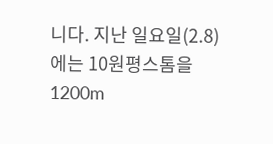니다. 지난 일요일(2.8)에는 10원평스톰을 1200m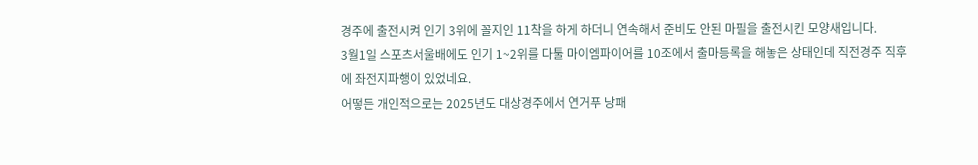경주에 출전시켜 인기 3위에 꼴지인 11착을 하게 하더니 연속해서 준비도 안된 마필을 출전시킨 모양새입니다.
3월1일 스포츠서울배에도 인기 1~2위를 다툴 마이엠파이어를 10조에서 출마등록을 해놓은 상태인데 직전경주 직후에 좌전지파행이 있었네요.
어떻든 개인적으로는 2025년도 대상경주에서 연거푸 낭패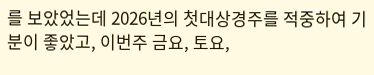를 보았었는데 2026년의 첫대상경주를 적중하여 기분이 좋았고, 이번주 금요, 토요,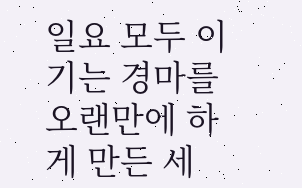일요 모두 이기는 경마를 오랜만에 하게 만든 세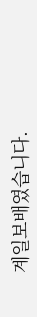계일보배였습니다.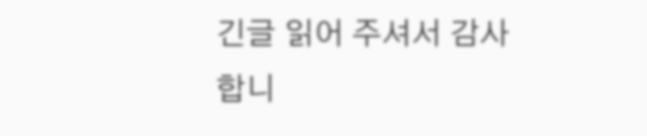긴글 읽어 주셔서 감사합니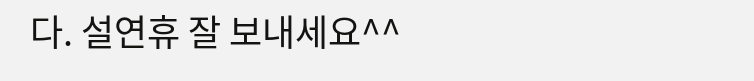다. 설연휴 잘 보내세요^^